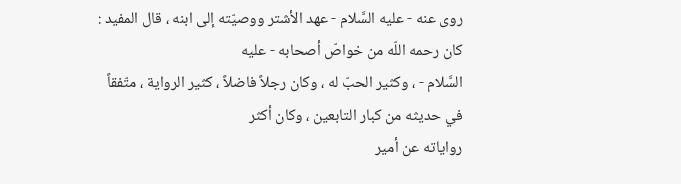روى عنه - عليه السَّلام - عهد الأشتر ووصيّته إلى ابنه ، قال المفيد : كان رحمه اللّه من خواصّ أصحابه - عليه
السَّلام - ، وكثير الحبّ له ، وكان رجلاً فاضلاً ، كثير الرواية ، متّفقاً في حديثه من كبار التابعين ، وكان أكثر
رواياته عن أمير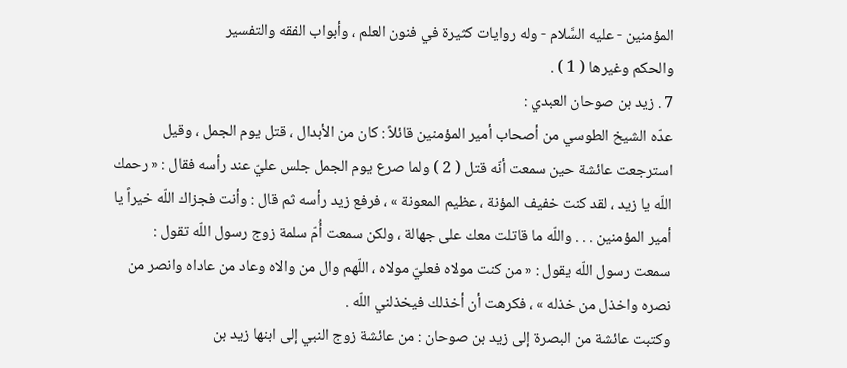المؤمنين - عليه السَّلام - وله روايات كثيرة في فنون العلم ، وأبواب الفقه والتفسير
والحكم وغيرها ( 1 ) .
7 . زيد بن صوحان العبدي :
عدّه الشيخ الطوسي من أصحاب أمير المؤمنين قائلاً : كان من الأبدال ، قتل يوم الجمل ، وقيل
استرجعت عائشة حين سمعت أنّه قتل ( 2 ) ولما صرع يوم الجمل جلس عليّ عند رأسه فقال : « رحمك
اللّه يا زيد ، لقد كنت خفيف المؤنة ، عظيم المعونة » ، فرفع زيد رأسه ثم قال : وأنت فجزاك اللّه خيراً يا
أمير المؤمنين . . . واللّه ما قاتلت معك على جهالة ، ولكن سمعت أُمّ سلمة زوج رسول اللّه تقول :
سمعت رسول اللّه يقول : « من كنت مولاه فعليّ مولاه ، اللّهم وال من والاه وعاد من عاداه وانصر من
نصره واخذل من خذله » ، فكرهت أن أخذلك فيخذلني اللّه .
وكتبت عائشة من البصرة إلى زيد بن صوحان : من عائشة زوج النبي إلى ابنها زيد بن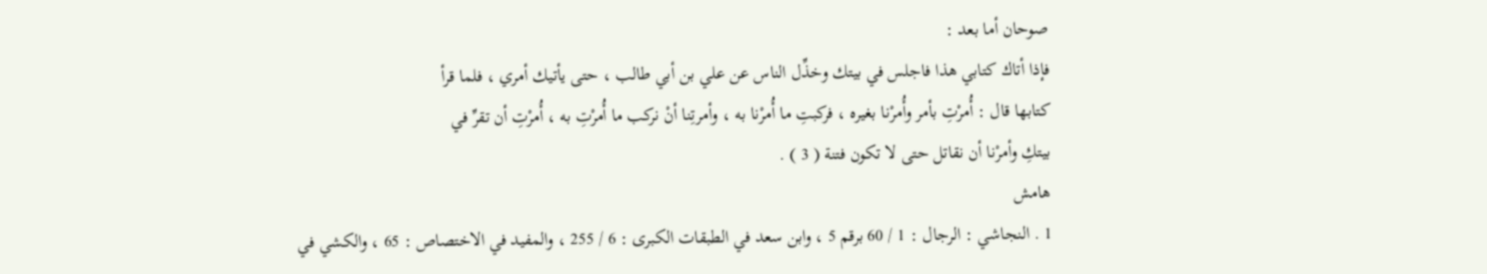صوحان أما بعد :
فإذا أتاك كتابي هذا فاجلس في بيتك وخذِّل الناس عن علي بن أبي طالب ، حتى يأتيك أمري ، فلما قرأ
كتابها قال : أُمرْتِ بأمر وأُمرْنا بغيره ، فركبتِ ما أُمرْنا به ، وأمرتِنا أنْ نركب ما أُمرْتِ به ، أُمرْتِ أن تقرِّ في
بيتكِ وأمرْنا أن نقاتل حتى لا تكون فتنة ( 3 ) .
هامش
1 . النجاشي : الرجال : 1 / 60 برقم 5 ، وابن سعد في الطبقات الكبرى : 6 / 255 ، والمفيد في الاختصاص : 65 ، والكشي في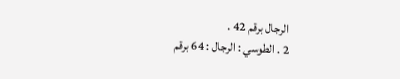الرجال برقم 42 .
2 . الطوسي : الرجال : 64 برقم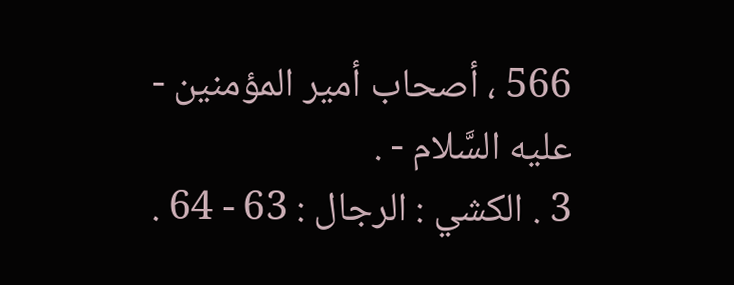566 ، أصحاب أمير المؤمنين - عليه السَّلام - .
3 . الكشي : الرجال : 63 - 64 .